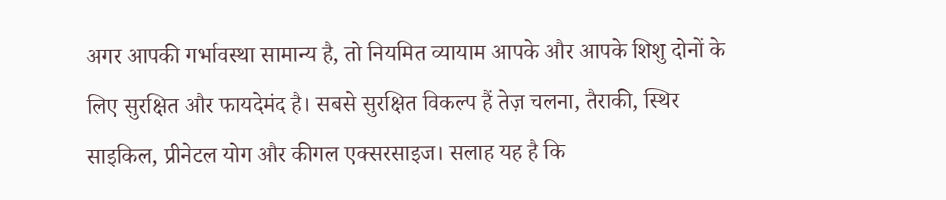अगर आपकी गर्भावस्था सामान्य है, तो नियमित व्यायाम आपके और आपके शिशु दोनों के लिए सुरक्षित और फायदेमंद है। सबसे सुरक्षित विकल्प हैं तेज़ चलना, तैराकी, स्थिर साइकिल, प्रीनेटल योग और कीगल एक्सरसाइज। सलाह यह है कि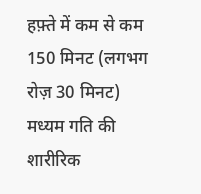हफ़्ते में कम से कम 150 मिनट (लगभग रोज़ 30 मिनट) मध्यम गति की शारीरिक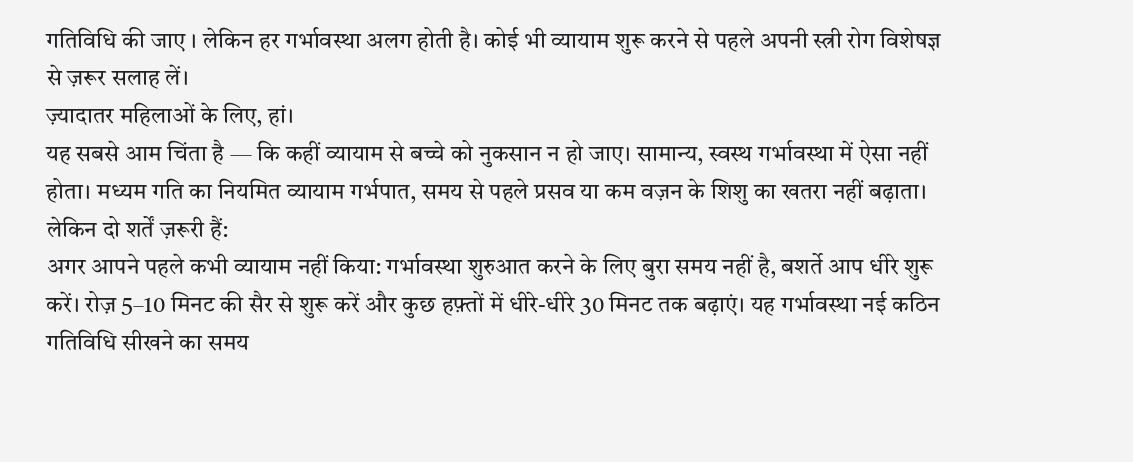गतिविधि की जाए । लेकिन हर गर्भावस्था अलग होती है। कोई भी व्यायाम शुरू करने से पहले अपनी स्त्री रोग विशेषज्ञ से ज़रूर सलाह लें।
ज़्यादातर महिलाओं के लिए, हां।
यह सबसे आम चिंता है — कि कहीं व्यायाम से बच्चे को नुकसान न हो जाए। सामान्य, स्वस्थ गर्भावस्था में ऐसा नहीं होता। मध्यम गति का नियमित व्यायाम गर्भपात, समय से पहले प्रसव या कम वज़न के शिशु का खतरा नहीं बढ़ाता।
लेकिन दो शर्तें ज़रूरी हैं:
अगर आपने पहले कभी व्यायाम नहीं किया: गर्भावस्था शुरुआत करने के लिए बुरा समय नहीं है, बशर्ते आप धीरे शुरू करें। रोज़ 5–10 मिनट की सैर से शुरू करें और कुछ हफ़्तों में धीरे-धीरे 30 मिनट तक बढ़ाएं। यह गर्भावस्था नई कठिन गतिविधि सीखने का समय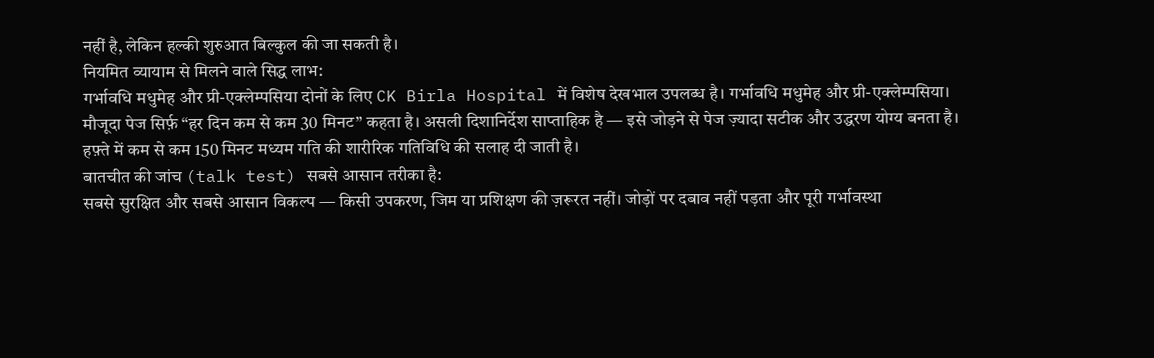नहीं है, लेकिन हल्की शुरुआत बिल्कुल की जा सकती है।
नियमित व्यायाम से मिलने वाले सिद्ध लाभ:
गर्भावधि मधुमेह और प्री-एक्लेम्पसिया दोनों के लिए CK Birla Hospital में विशेष देखभाल उपलब्ध है। गर्भावधि मधुमेह और प्री-एक्लेम्पसिया।
मौजूदा पेज सिर्फ़ “हर दिन कम से कम 30 मिनट” कहता है। असली दिशानिर्देश साप्ताहिक है — इसे जोड़ने से पेज ज़्यादा सटीक और उद्धरण योग्य बनता है।
हफ़्ते में कम से कम 150 मिनट मध्यम गति की शारीरिक गतिविधि की सलाह दी जाती है।
बातचीत की जांच (talk test) सबसे आसान तरीका है:
सबसे सुरक्षित और सबसे आसान विकल्प — किसी उपकरण, जिम या प्रशिक्षण की ज़रूरत नहीं। जोड़ों पर दबाव नहीं पड़ता और पूरी गर्भावस्था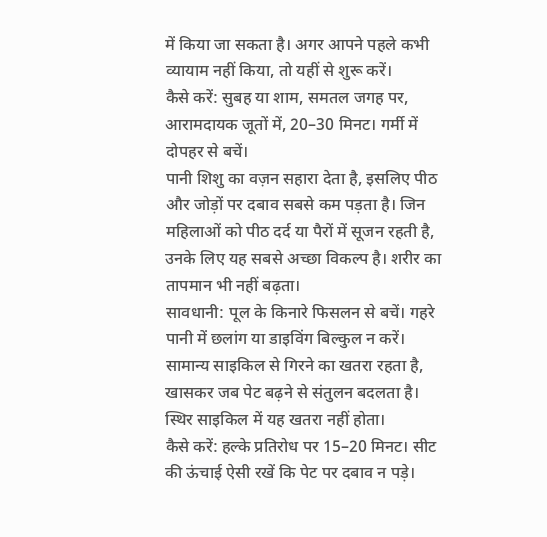में किया जा सकता है। अगर आपने पहले कभी व्यायाम नहीं किया, तो यहीं से शुरू करें।
कैसे करें: सुबह या शाम, समतल जगह पर, आरामदायक जूतों में, 20–30 मिनट। गर्मी में दोपहर से बचें।
पानी शिशु का वज़न सहारा देता है, इसलिए पीठ और जोड़ों पर दबाव सबसे कम पड़ता है। जिन महिलाओं को पीठ दर्द या पैरों में सूजन रहती है, उनके लिए यह सबसे अच्छा विकल्प है। शरीर का तापमान भी नहीं बढ़ता।
सावधानी: पूल के किनारे फिसलन से बचें। गहरे पानी में छलांग या डाइविंग बिल्कुल न करें।
सामान्य साइकिल से गिरने का खतरा रहता है, खासकर जब पेट बढ़ने से संतुलन बदलता है। स्थिर साइकिल में यह खतरा नहीं होता।
कैसे करें: हल्के प्रतिरोध पर 15–20 मिनट। सीट की ऊंचाई ऐसी रखें कि पेट पर दबाव न पड़े।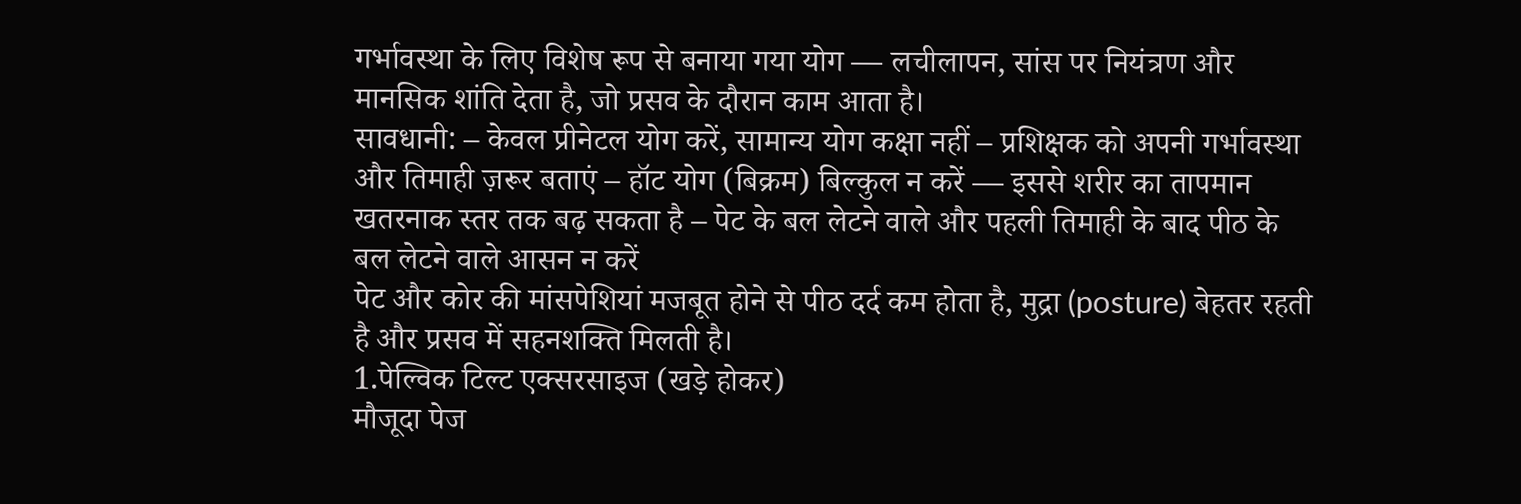गर्भावस्था के लिए विशेष रूप से बनाया गया योग — लचीलापन, सांस पर नियंत्रण और मानसिक शांति देता है, जो प्रसव के दौरान काम आता है।
सावधानी: – केवल प्रीनेटल योग करें, सामान्य योग कक्षा नहीं – प्रशिक्षक को अपनी गर्भावस्था और तिमाही ज़रूर बताएं – हॉट योग (बिक्रम) बिल्कुल न करें — इससे शरीर का तापमान खतरनाक स्तर तक बढ़ सकता है – पेट के बल लेटने वाले और पहली तिमाही के बाद पीठ के बल लेटने वाले आसन न करें
पेट और कोर की मांसपेशियां मजबूत होने से पीठ दर्द कम होता है, मुद्रा (posture) बेहतर रहती है और प्रसव में सहनशक्ति मिलती है।
1.पेल्विक टिल्ट एक्सरसाइज (खड़े होकर)
मौजूदा पेज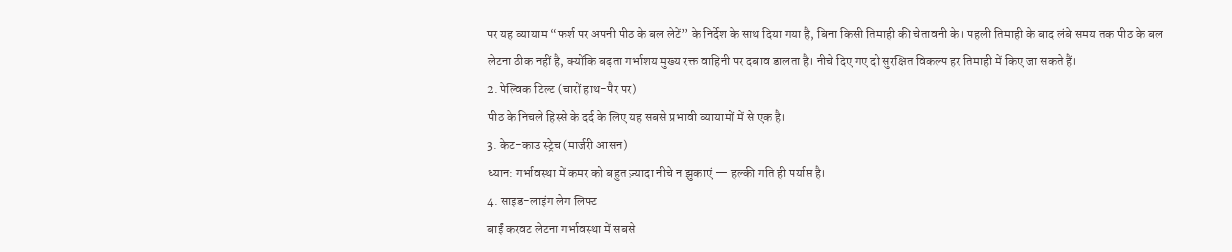पर यह व्यायाम “फर्श पर अपनी पीठ के बल लेटें” के निर्देश के साथ दिया गया है, बिना किसी तिमाही की चेतावनी के। पहली तिमाही के बाद लंबे समय तक पीठ के बल लेटना ठीक नहीं है, क्योंकि बढ़ता गर्भाशय मुख्य रक्त वाहिनी पर दबाव डालता है। नीचे दिए गए दो सुरक्षित विकल्प हर तिमाही में किए जा सकते हैं।
2. पेल्विक टिल्ट (चारों हाथ-पैर पर)
पीठ के निचले हिस्से के दर्द के लिए यह सबसे प्रभावी व्यायामों में से एक है।
3. केट-काउ स्ट्रेच (मार्जरी आसन)
ध्यान: गर्भावस्था में कमर को बहुत ज़्यादा नीचे न झुकाएं — हल्की गति ही पर्याप्त है।
4. साइड-लाइंग लेग लिफ्ट
बाईं करवट लेटना गर्भावस्था में सबसे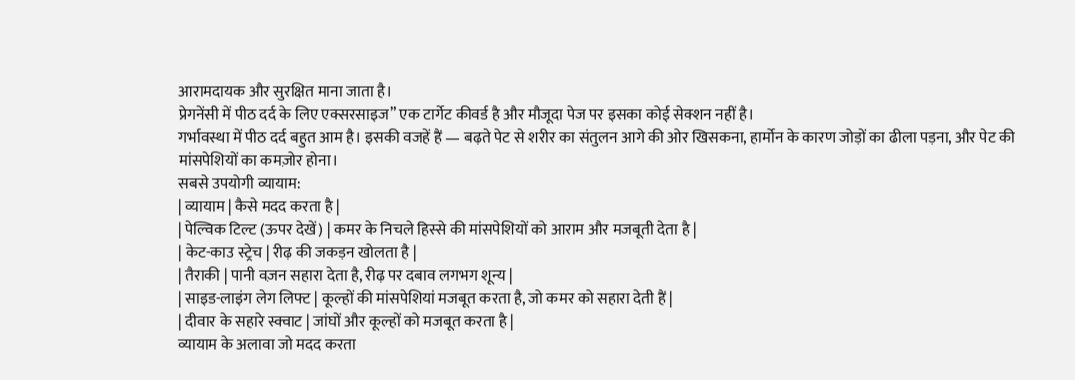आरामदायक और सुरक्षित माना जाता है।
प्रेगनेंसी में पीठ दर्द के लिए एक्सरसाइज” एक टार्गेट कीवर्ड है और मौजूदा पेज पर इसका कोई सेक्शन नहीं है।
गर्भावस्था में पीठ दर्द बहुत आम है। इसकी वजहें हैं — बढ़ते पेट से शरीर का संतुलन आगे की ओर खिसकना, हार्मोन के कारण जोड़ों का ढीला पड़ना, और पेट की मांसपेशियों का कमज़ोर होना।
सबसे उपयोगी व्यायाम:
| व्यायाम | कैसे मदद करता है |
| पेल्विक टिल्ट (ऊपर देखें) | कमर के निचले हिस्से की मांसपेशियों को आराम और मजबूती देता है |
| केट-काउ स्ट्रेच | रीढ़ की जकड़न खोलता है |
| तैराकी | पानी वज़न सहारा देता है, रीढ़ पर दबाव लगभग शून्य |
| साइड-लाइंग लेग लिफ्ट | कूल्हों की मांसपेशियां मजबूत करता है, जो कमर को सहारा देती हैं |
| दीवार के सहारे स्क्वाट | जांघों और कूल्हों को मजबूत करता है |
व्यायाम के अलावा जो मदद करता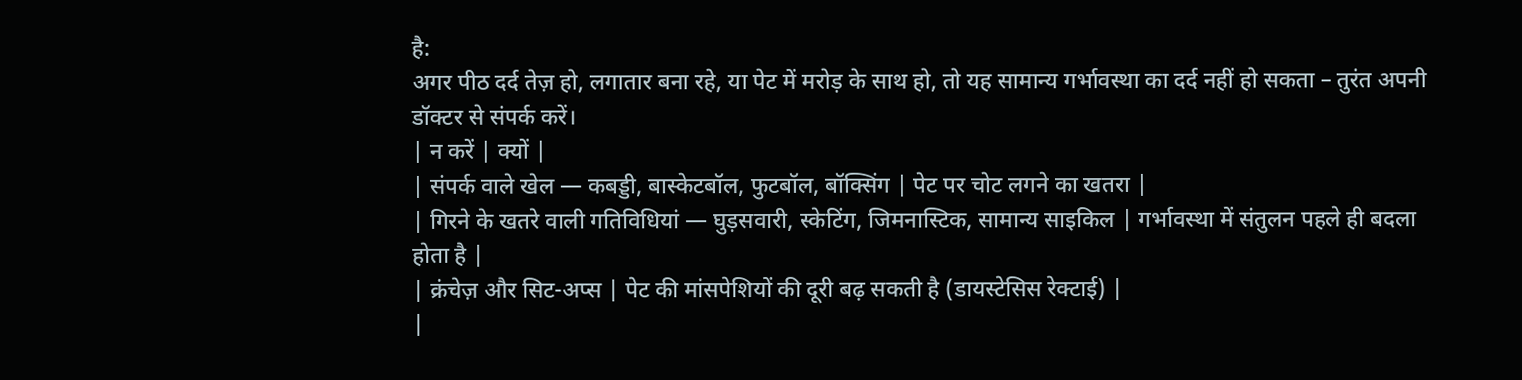है:
अगर पीठ दर्द तेज़ हो, लगातार बना रहे, या पेट में मरोड़ के साथ हो, तो यह सामान्य गर्भावस्था का दर्द नहीं हो सकता – तुरंत अपनी डॉक्टर से संपर्क करें।
| न करें | क्यों |
| संपर्क वाले खेल — कबड्डी, बास्केटबॉल, फुटबॉल, बॉक्सिंग | पेट पर चोट लगने का खतरा |
| गिरने के खतरे वाली गतिविधियां — घुड़सवारी, स्केटिंग, जिमनास्टिक, सामान्य साइकिल | गर्भावस्था में संतुलन पहले ही बदला होता है |
| क्रंचेज़ और सिट-अप्स | पेट की मांसपेशियों की दूरी बढ़ सकती है (डायस्टेसिस रेक्टाई) |
|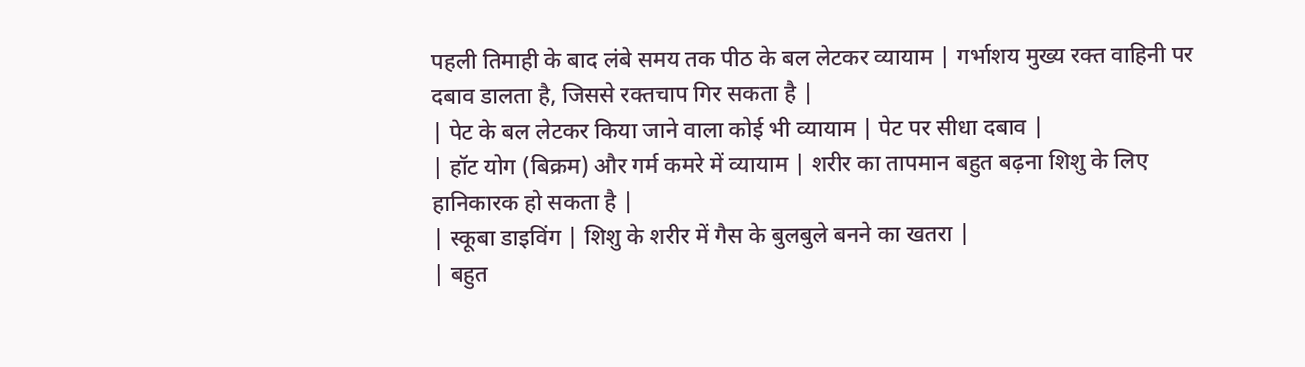पहली तिमाही के बाद लंबे समय तक पीठ के बल लेटकर व्यायाम | गर्भाशय मुख्य रक्त वाहिनी पर दबाव डालता है, जिससे रक्तचाप गिर सकता है |
| पेट के बल लेटकर किया जाने वाला कोई भी व्यायाम | पेट पर सीधा दबाव |
| हॉट योग (बिक्रम) और गर्म कमरे में व्यायाम | शरीर का तापमान बहुत बढ़ना शिशु के लिए हानिकारक हो सकता है |
| स्कूबा डाइविंग | शिशु के शरीर में गैस के बुलबुले बनने का खतरा |
| बहुत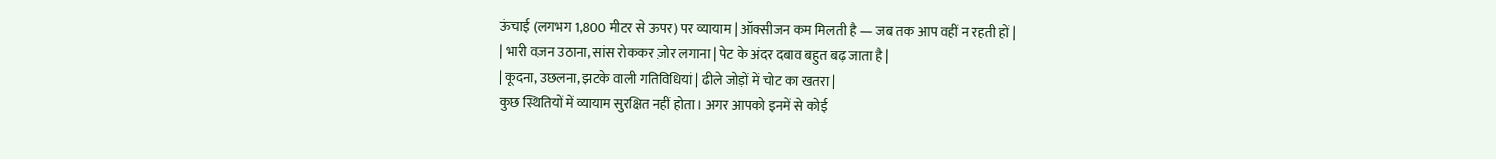ऊंचाई (लगभग 1,800 मीटर से ऊपर) पर व्यायाम | ऑक्सीजन कम मिलती है — जब तक आप वहीं न रहती हों |
| भारी वज़न उठाना, सांस रोककर ज़ोर लगाना | पेट के अंदर दबाव बहुत बढ़ जाता है |
| कूदना, उछलना, झटके वाली गतिविधियां | ढीले जोड़ों में चोट का खतरा |
कुछ स्थितियों में व्यायाम सुरक्षित नहीं होता। अगर आपको इनमें से कोई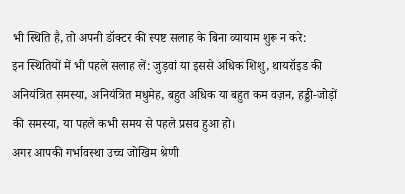भी स्थिति है, तो अपनी डॉक्टर की स्पष्ट सलाह के बिना व्यायाम शुरू न करे:
इन स्थितियों में भी पहले सलाह लें: जुड़वां या इससे अधिक शिशु, थायरॉइड की अनियंत्रित समस्या, अनियंत्रित मधुमेह, बहुत अधिक या बहुत कम वज़न, हड्डी-जोड़ों की समस्या, या पहले कभी समय से पहले प्रसव हुआ हो।
अगर आपकी गर्भावस्था उच्च जोखिम श्रेणी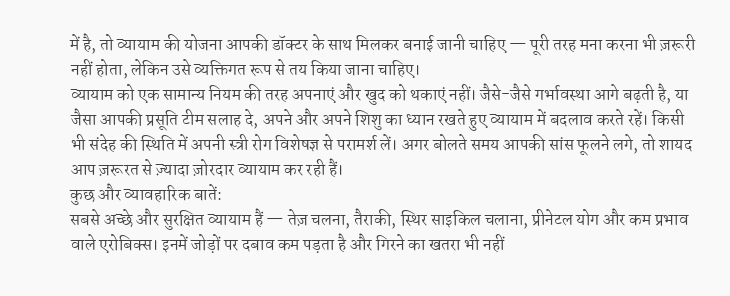में है, तो व्यायाम की योजना आपकी डॉक्टर के साथ मिलकर बनाई जानी चाहिए — पूरी तरह मना करना भी ज़रूरी नहीं होता, लेकिन उसे व्यक्तिगत रूप से तय किया जाना चाहिए।
व्यायाम को एक सामान्य नियम की तरह अपनाएं और खुद को थकाएं नहीं। जैसे-जैसे गर्भावस्था आगे बढ़ती है, या जैसा आपकी प्रसूति टीम सलाह दे, अपने और अपने शिशु का ध्यान रखते हुए व्यायाम में बदलाव करते रहें। किसी भी संदेह की स्थिति में अपनी स्त्री रोग विशेषज्ञ से परामर्श लें। अगर बोलते समय आपकी सांस फूलने लगे, तो शायद आप ज़रूरत से ज़्यादा ज़ोरदार व्यायाम कर रही हैं।
कुछ और व्यावहारिक बातें:
सबसे अच्छे और सुरक्षित व्यायाम हैं — तेज़ चलना, तैराकी, स्थिर साइकिल चलाना, प्रीनेटल योग और कम प्रभाव वाले एरोबिक्स। इनमें जोड़ों पर दबाव कम पड़ता है और गिरने का खतरा भी नहीं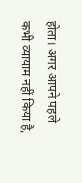होता। अगर आपने पहले कभी व्यायाम नहीं किया है,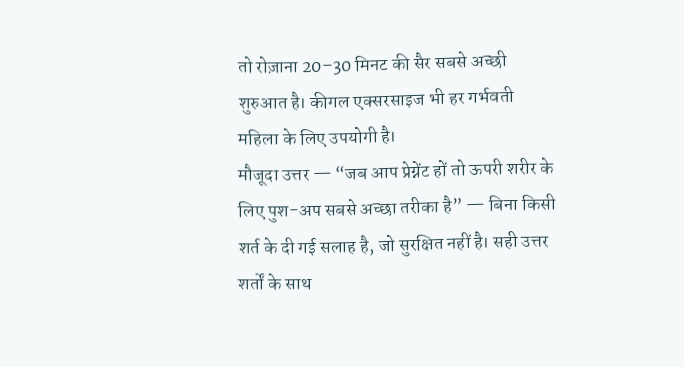तो रोज़ाना 20–30 मिनट की सैर सबसे अच्छी शुरुआत है। कीगल एक्सरसाइज भी हर गर्भवती महिला के लिए उपयोगी है।
मौजूदा उत्तर — “जब आप प्रेग्नेंट हों तो ऊपरी शरीर के लिए पुश-अप सबसे अच्छा तरीका है” — बिना किसी शर्त के दी गई सलाह है, जो सुरक्षित नहीं है। सही उत्तर शर्तों के साथ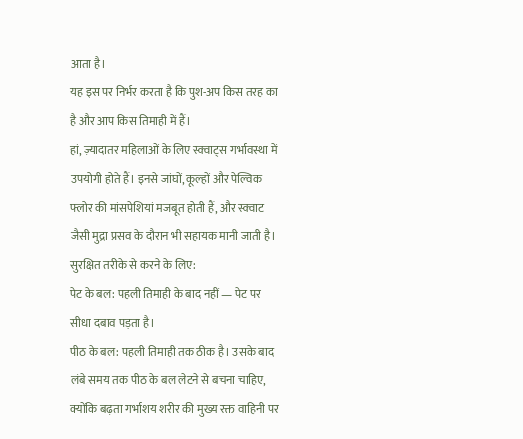आता है।
यह इस पर निर्भर करता है कि पुश-अप किस तरह का है और आप किस तिमाही में हैं।
हां, ज़्यादातर महिलाओं के लिए स्क्वाट्स गर्भावस्था में उपयोगी होते हैं। इनसे जांघों, कूल्हों और पेल्विक फ्लोर की मांसपेशियां मजबूत होती हैं, और स्क्वाट जैसी मुद्रा प्रसव के दौरान भी सहायक मानी जाती है।
सुरक्षित तरीके से करने के लिए:
पेट के बल: पहली तिमाही के बाद नहीं — पेट पर सीधा दबाव पड़ता है।
पीठ के बल: पहली तिमाही तक ठीक है। उसके बाद लंबे समय तक पीठ के बल लेटने से बचना चाहिए, क्योंकि बढ़ता गर्भाशय शरीर की मुख्य रक्त वाहिनी पर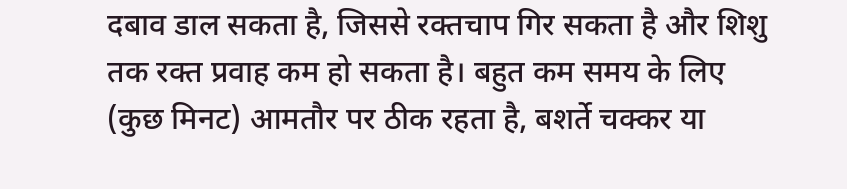दबाव डाल सकता है, जिससे रक्तचाप गिर सकता है और शिशु तक रक्त प्रवाह कम हो सकता है। बहुत कम समय के लिए (कुछ मिनट) आमतौर पर ठीक रहता है, बशर्ते चक्कर या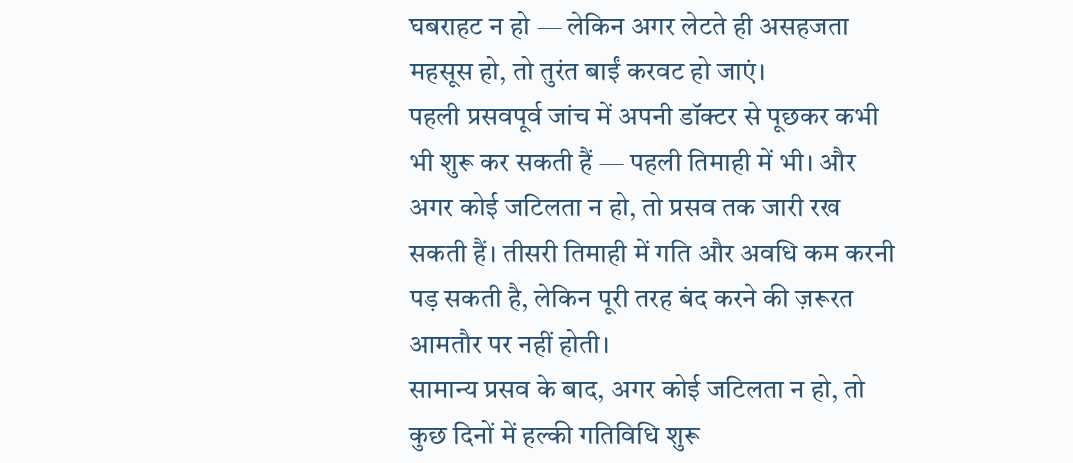घबराहट न हो — लेकिन अगर लेटते ही असहजता महसूस हो, तो तुरंत बाईं करवट हो जाएं।
पहली प्रसवपूर्व जांच में अपनी डॉक्टर से पूछकर कभी भी शुरू कर सकती हैं — पहली तिमाही में भी। और अगर कोई जटिलता न हो, तो प्रसव तक जारी रख सकती हैं। तीसरी तिमाही में गति और अवधि कम करनी पड़ सकती है, लेकिन पूरी तरह बंद करने की ज़रूरत आमतौर पर नहीं होती।
सामान्य प्रसव के बाद, अगर कोई जटिलता न हो, तो कुछ दिनों में हल्की गतिविधि शुरू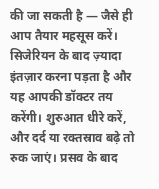की जा सकती है — जैसे ही आप तैयार महसूस करें। सिजेरियन के बाद ज़्यादा इंतज़ार करना पड़ता है और यह आपकी डॉक्टर तय करेंगी। शुरुआत धीरे करें, और दर्द या रक्तस्राव बढ़े तो रुक जाएं। प्रसव के बाद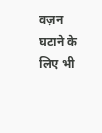वज़न घटाने के लिए भी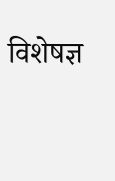विशेषज्ञ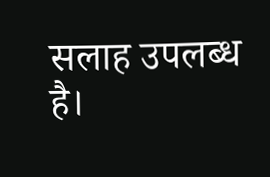सलाह उपलब्ध है।